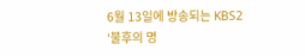6월 13일에 방송되는 KBS2 ‘불후의 명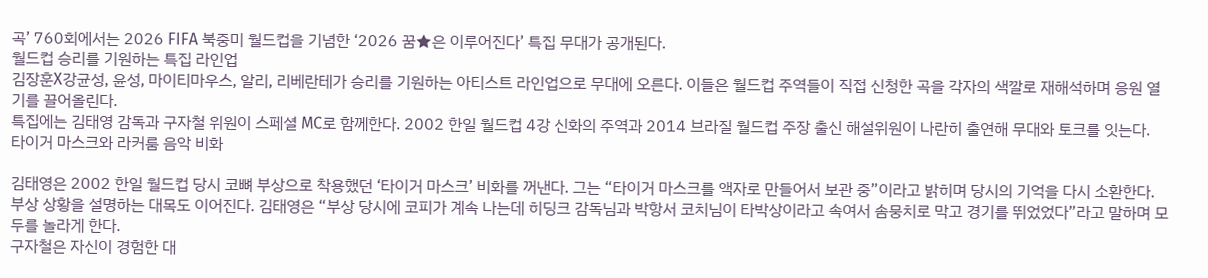곡’ 760회에서는 2026 FIFA 북중미 월드컵을 기념한 ‘2026 꿈★은 이루어진다’ 특집 무대가 공개된다.
월드컵 승리를 기원하는 특집 라인업
김장훈X강균성, 윤성, 마이티마우스, 알리, 리베란테가 승리를 기원하는 아티스트 라인업으로 무대에 오른다. 이들은 월드컵 주역들이 직접 신청한 곡을 각자의 색깔로 재해석하며 응원 열기를 끌어올린다.
특집에는 김태영 감독과 구자철 위원이 스페셜 MC로 함께한다. 2002 한일 월드컵 4강 신화의 주역과 2014 브라질 월드컵 주장 출신 해설위원이 나란히 출연해 무대와 토크를 잇는다.
타이거 마스크와 라커룸 음악 비화

김태영은 2002 한일 월드컵 당시 코뼈 부상으로 착용했던 ‘타이거 마스크’ 비화를 꺼낸다. 그는 “타이거 마스크를 액자로 만들어서 보관 중”이라고 밝히며 당시의 기억을 다시 소환한다.
부상 상황을 설명하는 대목도 이어진다. 김태영은 “부상 당시에 코피가 계속 나는데 히딩크 감독님과 박항서 코치님이 타박상이라고 속여서 솜뭉치로 막고 경기를 뛰었었다”라고 말하며 모두를 놀라게 한다.
구자철은 자신이 경험한 대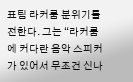표팀 라커룸 분위기를 전한다. 그는 “라커룸에 커다란 음악 스피커가 있어서 무조건 신나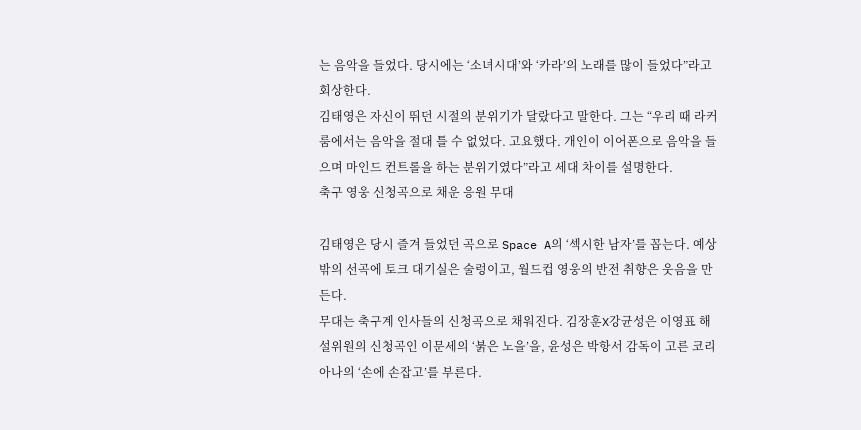는 음악을 들었다. 당시에는 ‘소녀시대’와 ‘카라’의 노래를 많이 들었다”라고 회상한다.
김태영은 자신이 뛰던 시절의 분위기가 달랐다고 말한다. 그는 “우리 때 라커룸에서는 음악을 절대 틀 수 없었다. 고요했다. 개인이 이어폰으로 음악을 들으며 마인드 컨트롤을 하는 분위기였다”라고 세대 차이를 설명한다.
축구 영웅 신청곡으로 채운 응원 무대

김태영은 당시 즐겨 들었던 곡으로 Space A의 ‘섹시한 남자’를 꼽는다. 예상 밖의 선곡에 토크 대기실은 술렁이고, 월드컵 영웅의 반전 취향은 웃음을 만든다.
무대는 축구계 인사들의 신청곡으로 채워진다. 김장훈X강균성은 이영표 해설위원의 신청곡인 이문세의 ‘붉은 노을’을, 윤성은 박항서 감독이 고른 코리아나의 ‘손에 손잡고’를 부른다.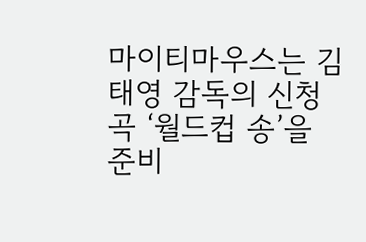마이티마우스는 김태영 감독의 신청곡 ‘월드컵 송’을 준비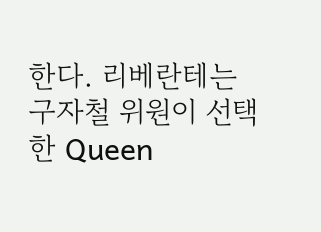한다. 리베란테는 구자철 위원이 선택한 Queen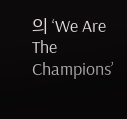의 ‘We Are The Champions’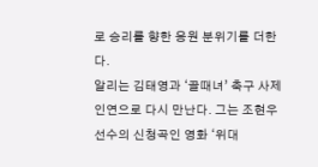로 승리를 향한 응원 분위기를 더한다.
알리는 김태영과 ‘골때녀’ 축구 사제 인연으로 다시 만난다. 그는 조현우 선수의 신청곡인 영화 ‘위대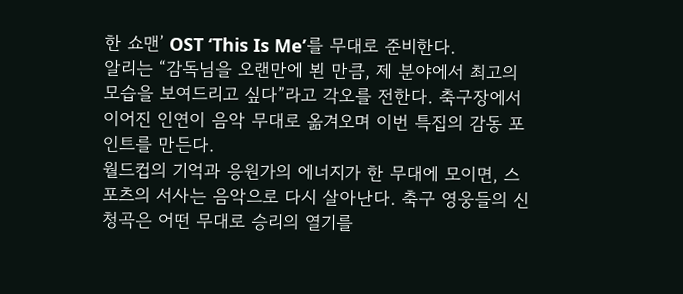한 쇼맨’ OST ‘This Is Me’를 무대로 준비한다.
알리는 “감독님을 오랜만에 뵌 만큼, 제 분야에서 최고의 모습을 보여드리고 싶다”라고 각오를 전한다. 축구장에서 이어진 인연이 음악 무대로 옮겨오며 이번 특집의 감동 포인트를 만든다.
월드컵의 기억과 응원가의 에너지가 한 무대에 모이면, 스포츠의 서사는 음악으로 다시 살아난다. 축구 영웅들의 신청곡은 어떤 무대로 승리의 열기를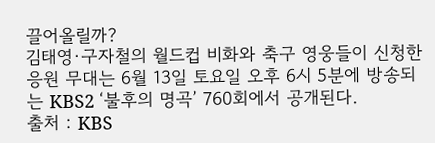끌어올릴까?
김태영·구자철의 월드컵 비화와 축구 영웅들이 신청한 응원 무대는 6월 13일 토요일 오후 6시 5분에 방송되는 KBS2 ‘불후의 명곡’ 760회에서 공개된다.
출처 : KBS